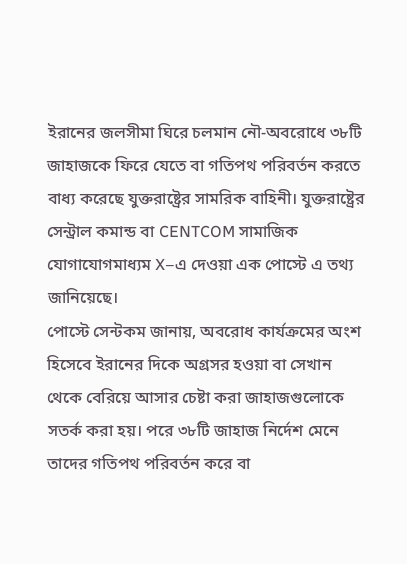ইরানের জলসীমা ঘিরে চলমান নৌ-অবরোধে ৩৮টি জাহাজকে ফিরে যেতে বা গতিপথ পরিবর্তন করতে বাধ্য করেছে যুক্তরাষ্ট্রের সামরিক বাহিনী। যুক্তরাষ্ট্রের সেন্ট্রাল কমান্ড বা CENTCOM সামাজিক যোগাযোগমাধ্যম X–এ দেওয়া এক পোস্টে এ তথ্য জানিয়েছে।
পোস্টে সেন্টকম জানায়, অবরোধ কার্যক্রমের অংশ হিসেবে ইরানের দিকে অগ্রসর হওয়া বা সেখান থেকে বেরিয়ে আসার চেষ্টা করা জাহাজগুলোকে সতর্ক করা হয়। পরে ৩৮টি জাহাজ নির্দেশ মেনে তাদের গতিপথ পরিবর্তন করে বা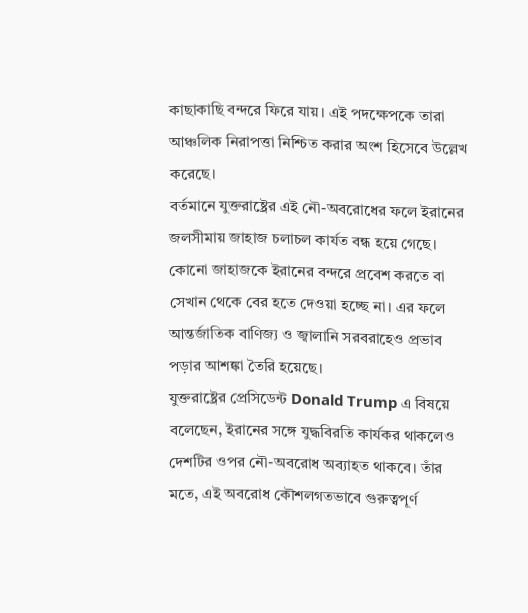কাছাকাছি বন্দরে ফিরে যায়। এই পদক্ষেপকে তারা আঞ্চলিক নিরাপত্তা নিশ্চিত করার অংশ হিসেবে উল্লেখ করেছে।
বর্তমানে যুক্তরাষ্ট্রের এই নৌ-অবরোধের ফলে ইরানের জলসীমায় জাহাজ চলাচল কার্যত বন্ধ হয়ে গেছে। কোনো জাহাজকে ইরানের বন্দরে প্রবেশ করতে বা সেখান থেকে বের হতে দেওয়া হচ্ছে না। এর ফলে আন্তর্জাতিক বাণিজ্য ও জ্বালানি সরবরাহেও প্রভাব পড়ার আশঙ্কা তৈরি হয়েছে।
যুক্তরাষ্ট্রের প্রেসিডেন্ট Donald Trump এ বিষয়ে বলেছেন, ইরানের সঙ্গে যুদ্ধবিরতি কার্যকর থাকলেও দেশটির ওপর নৌ-অবরোধ অব্যাহত থাকবে। তাঁর মতে, এই অবরোধ কৌশলগতভাবে গুরুত্বপূর্ণ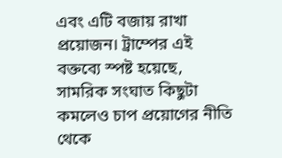এবং এটি বজায় রাখা প্রয়োজন। ট্রাম্পের এই বক্তব্যে স্পষ্ট হয়েছে, সামরিক সংঘাত কিছুটা কমলেও চাপ প্রয়োগের নীতি থেকে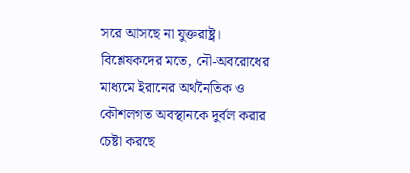সরে আসছে না যুক্তরাষ্ট্র।
বিশ্লেষকদের মতে, নৌ-অবরোধের মাধ্যমে ইরানের অর্থনৈতিক ও কৌশলগত অবস্থানকে দুর্বল করার চেষ্টা করছে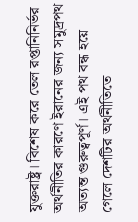যুক্তরাষ্ট্র। বিশেষ করে তেল রপ্তানিনির্ভর অর্থনীতির কারণে ইরানের জন্য সমুদ্রপথ অত্যন্ত গুরুত্বপূর্ণ। এই পথ বন্ধ হয়ে গেলে দেশটির অর্থনীতিতে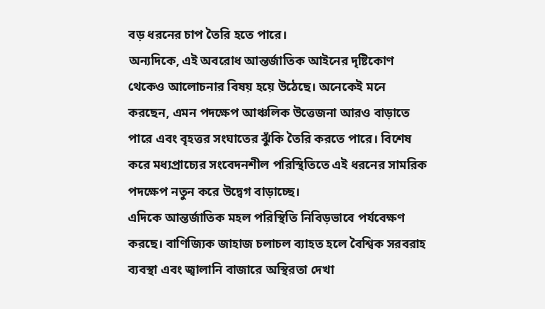বড় ধরনের চাপ তৈরি হতে পারে।
অন্যদিকে, এই অবরোধ আন্তর্জাতিক আইনের দৃষ্টিকোণ থেকেও আলোচনার বিষয় হয়ে উঠেছে। অনেকেই মনে করছেন, এমন পদক্ষেপ আঞ্চলিক উত্তেজনা আরও বাড়াতে পারে এবং বৃহত্তর সংঘাতের ঝুঁকি তৈরি করতে পারে। বিশেষ করে মধ্যপ্রাচ্যের সংবেদনশীল পরিস্থিতিতে এই ধরনের সামরিক পদক্ষেপ নতুন করে উদ্বেগ বাড়াচ্ছে।
এদিকে আন্তর্জাতিক মহল পরিস্থিতি নিবিড়ভাবে পর্যবেক্ষণ করছে। বাণিজ্যিক জাহাজ চলাচল ব্যাহত হলে বৈশ্বিক সরবরাহ ব্যবস্থা এবং জ্বালানি বাজারে অস্থিরতা দেখা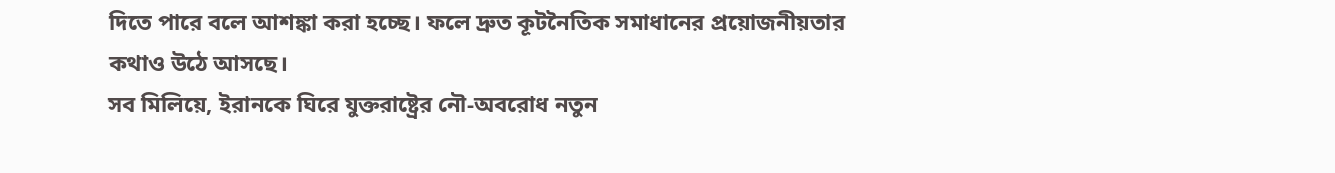দিতে পারে বলে আশঙ্কা করা হচ্ছে। ফলে দ্রুত কূটনৈতিক সমাধানের প্রয়োজনীয়তার কথাও উঠে আসছে।
সব মিলিয়ে, ইরানকে ঘিরে যুক্তরাষ্ট্রের নৌ-অবরোধ নতুন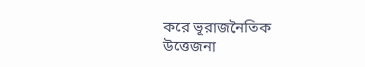করে ভূরাজনৈতিক উত্তেজনা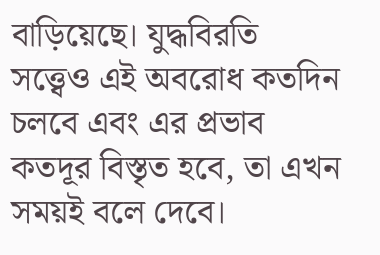বাড়িয়েছে। যুদ্ধবিরতি সত্ত্বেও এই অবরোধ কতদিন চলবে এবং এর প্রভাব কতদূর বিস্তৃত হবে, তা এখন সময়ই বলে দেবে।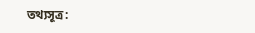তথ্যসূত্র: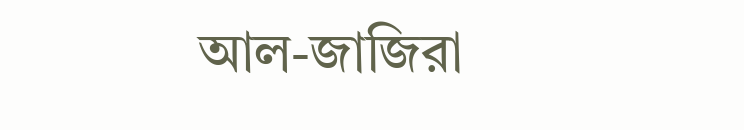আল-জাজিরা